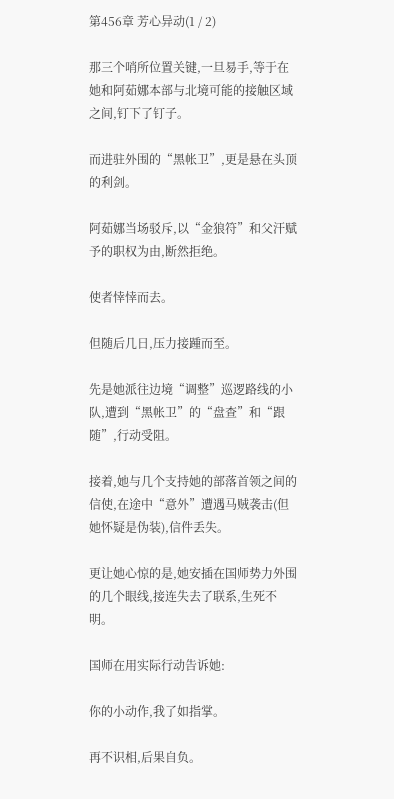第456章 芳心异动(1 / 2)

那三个哨所位置关键,一旦易手,等于在她和阿茹娜本部与北境可能的接触区域之间,钉下了钉子。

而进驻外围的“黑帐卫”,更是悬在头顶的利剑。

阿茹娜当场驳斥,以“金狼符”和父汗赋予的职权为由,断然拒绝。

使者悻悻而去。

但随后几日,压力接踵而至。

先是她派往边境“调整”巡逻路线的小队,遭到“黑帐卫”的“盘查”和“跟随”,行动受阻。

接着,她与几个支持她的部落首领之间的信使,在途中“意外”遭遇马贼袭击(但她怀疑是伪装),信件丢失。

更让她心惊的是,她安插在国师势力外围的几个眼线,接连失去了联系,生死不明。

国师在用实际行动告诉她:

你的小动作,我了如指掌。

再不识相,后果自负。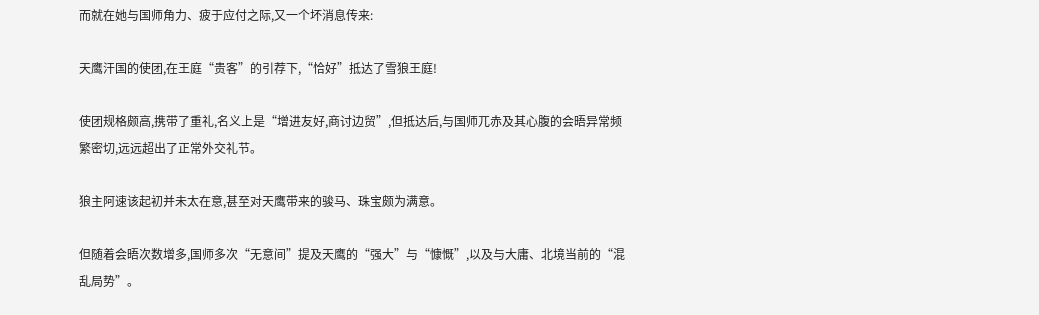而就在她与国师角力、疲于应付之际,又一个坏消息传来:

天鹰汗国的使团,在王庭“贵客”的引荐下,“恰好”抵达了雪狼王庭!

使团规格颇高,携带了重礼,名义上是“增进友好,商讨边贸”,但抵达后,与国师兀赤及其心腹的会晤异常频繁密切,远远超出了正常外交礼节。

狼主阿速该起初并未太在意,甚至对天鹰带来的骏马、珠宝颇为满意。

但随着会晤次数增多,国师多次“无意间”提及天鹰的“强大”与“慷慨”,以及与大庸、北境当前的“混乱局势”。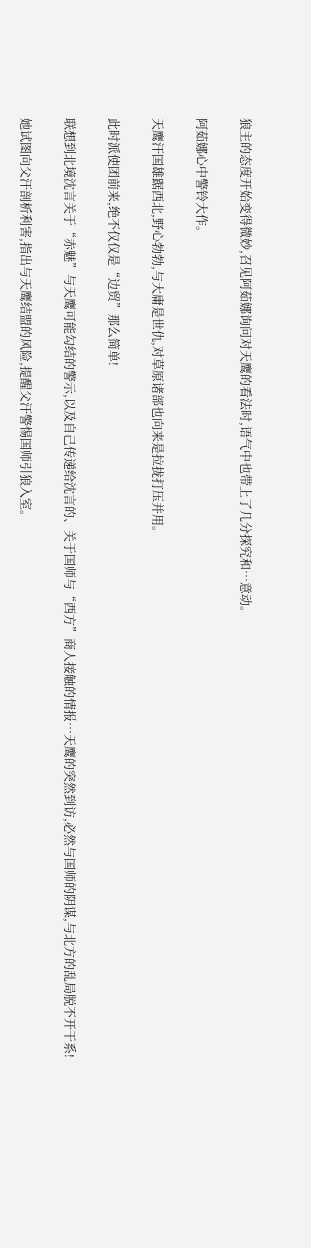狼主的态度开始变得微妙,召见阿茹娜询问对天鹰的看法时,语气中也带上了几分探究和…意动。

阿茹娜心中警铃大作。

天鹰汗国雄踞西北,野心勃勃,与大庸是世仇,对草原诸部也向来是拉拢打压并用。

此时派使团前来,绝不仅仅是“边贸”那么简单!

联想到北境沈言关于“赤魅”与天鹰可能勾结的警示,以及自己传递给沈言的、关于国师与“西方”商人接触的情报…天鹰的突然到访,必然与国师的阴谋,与北方的乱局脱不开干系!

她试图向父汗剖析利害,指出与天鹰结盟的风险,提醒父汗警惕国师引狼入室。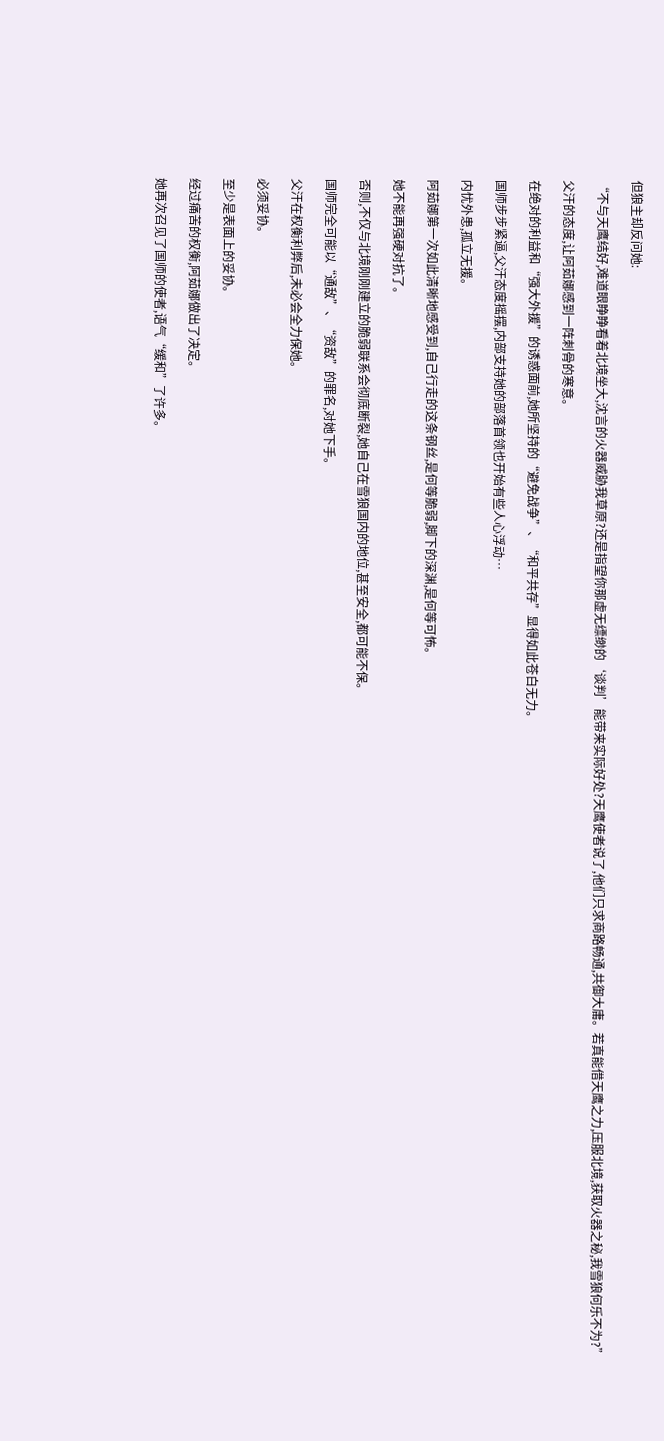但狼主却反问她:

“不与天鹰结好,难道眼睁睁看着北境坐大,沈言的火器威胁我草原?还是指望你那虚无缥缈的‘谈判’能带来实际好处?天鹰使者说了,他们只求商路畅通,共御大庸。若真能借天鹰之力,压服北境,获取火器之秘,我雪狼何乐不为?”

父汗的态度,让阿茹娜感到一阵刺骨的寒意。

在绝对的利益和“强大外援”的诱惑面前,她所坚持的“避免战争”、“和平共存”显得如此苍白无力。

国师步步紧逼,父汗态度摇摆,内部支持她的部落首领也开始有些人心浮动…

内忧外患,孤立无援。

阿茹娜第一次如此清晰地感受到,自己行走的这条钢丝,是何等脆弱,脚下的深渊,是何等可怖。

她不能再强硬对抗了。

否则,不仅与北境刚刚建立的脆弱联系会彻底断裂,她自己在雪狼国内的地位,甚至安全,都可能不保。

国师完全可能以“通敌”、“资敌”的罪名,对她下手。

父汗在权衡利弊后,未必会全力保她。

必须妥协。

至少是表面上的妥协。

经过痛苦的权衡,阿茹娜做出了决定。

她再次召见了国师的使者,语气“缓和”了许多。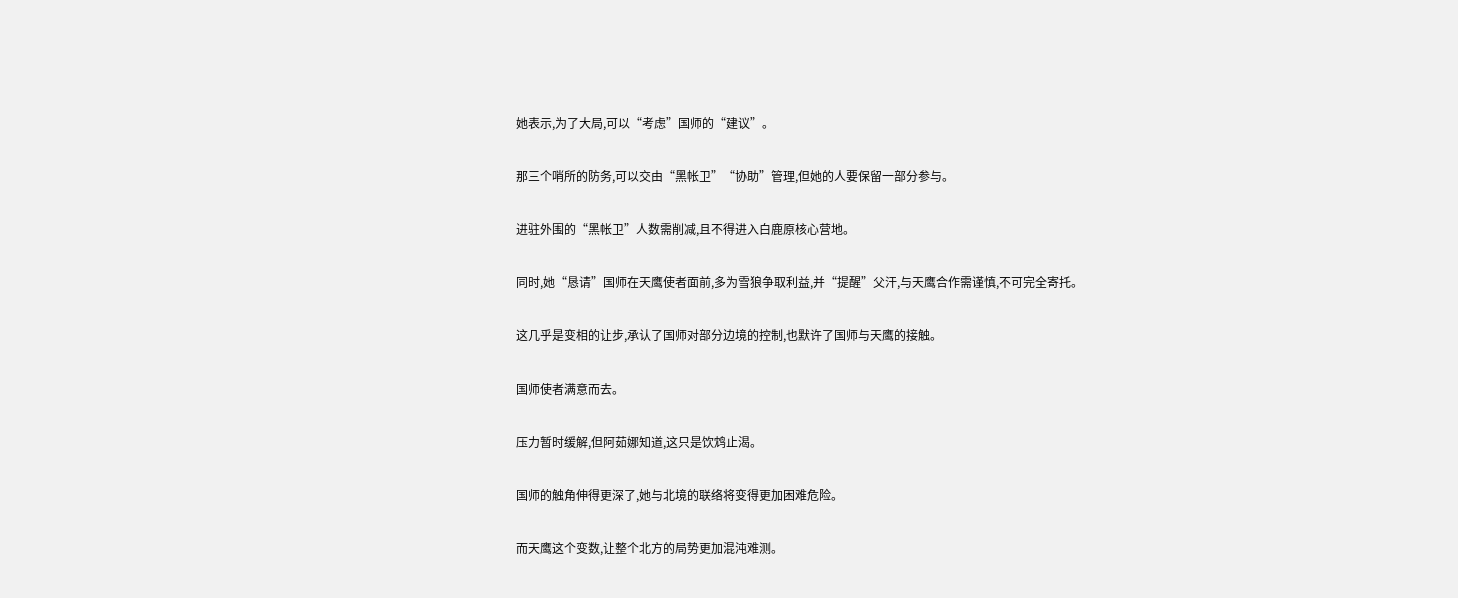她表示,为了大局,可以“考虑”国师的“建议”。

那三个哨所的防务,可以交由“黑帐卫”“协助”管理,但她的人要保留一部分参与。

进驻外围的“黑帐卫”人数需削减,且不得进入白鹿原核心营地。

同时,她“恳请”国师在天鹰使者面前,多为雪狼争取利益,并“提醒”父汗,与天鹰合作需谨慎,不可完全寄托。

这几乎是变相的让步,承认了国师对部分边境的控制,也默许了国师与天鹰的接触。

国师使者满意而去。

压力暂时缓解,但阿茹娜知道,这只是饮鸩止渴。

国师的触角伸得更深了,她与北境的联络将变得更加困难危险。

而天鹰这个变数,让整个北方的局势更加混沌难测。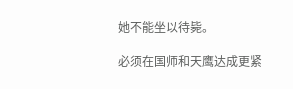她不能坐以待毙。

必须在国师和天鹰达成更紧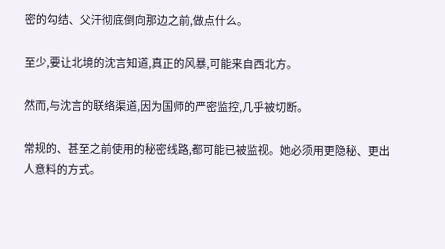密的勾结、父汗彻底倒向那边之前,做点什么。

至少,要让北境的沈言知道,真正的风暴,可能来自西北方。

然而,与沈言的联络渠道,因为国师的严密监控,几乎被切断。

常规的、甚至之前使用的秘密线路,都可能已被监视。她必须用更隐秘、更出人意料的方式。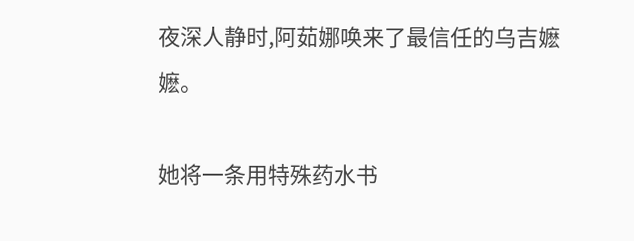夜深人静时,阿茹娜唤来了最信任的乌吉嬷嬷。

她将一条用特殊药水书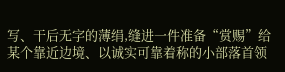写、干后无字的薄绢,缝进一件准备“赏赐”给某个靠近边境、以诚实可靠着称的小部落首领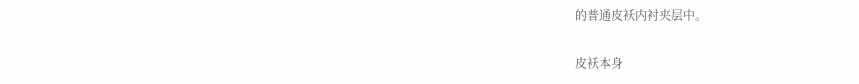的普通皮袄内衬夹层中。

皮袄本身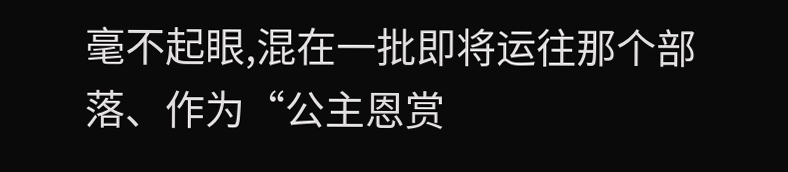毫不起眼,混在一批即将运往那个部落、作为“公主恩赏